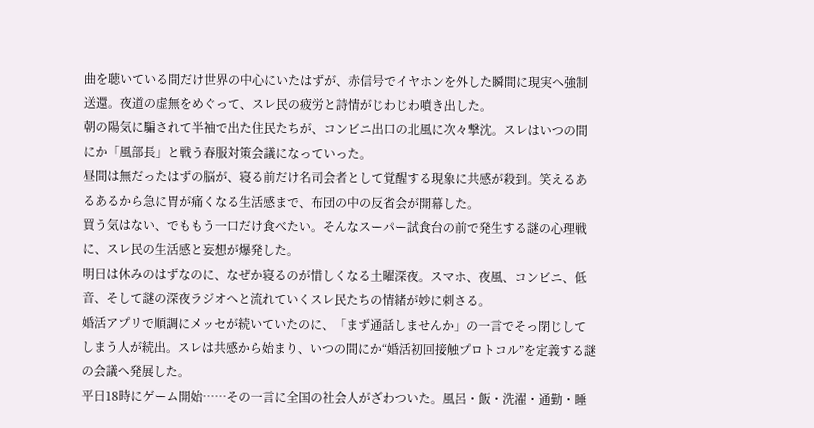曲を聴いている間だけ世界の中心にいたはずが、赤信号でイヤホンを外した瞬間に現実へ強制送還。夜道の虚無をめぐって、スレ民の疲労と詩情がじわじわ噴き出した。
朝の陽気に騙されて半袖で出た住民たちが、コンビニ出口の北風に次々撃沈。スレはいつの間にか「風部長」と戦う春服対策会議になっていった。
昼間は無だったはずの脳が、寝る前だけ名司会者として覚醒する現象に共感が殺到。笑えるあるあるから急に胃が痛くなる生活感まで、布団の中の反省会が開幕した。
買う気はない、でももう一口だけ食べたい。そんなスーパー試食台の前で発生する謎の心理戦に、スレ民の生活感と妄想が爆発した。
明日は休みのはずなのに、なぜか寝るのが惜しくなる土曜深夜。スマホ、夜風、コンビニ、低音、そして謎の深夜ラジオへと流れていくスレ民たちの情緒が妙に刺さる。
婚活アプリで順調にメッセが続いていたのに、「まず通話しませんか」の一言でそっ閉じしてしまう人が続出。スレは共感から始まり、いつの間にか“婚活初回接触プロトコル”を定義する謎の会議へ発展した。
平日18時にゲーム開始……その一言に全国の社会人がざわついた。風呂・飯・洗濯・通勤・睡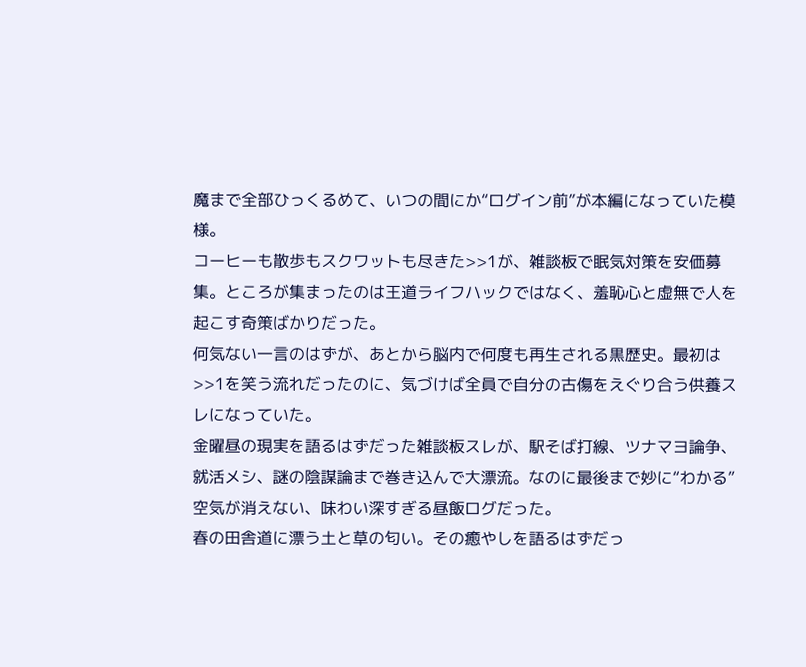魔まで全部ひっくるめて、いつの間にか“ログイン前”が本編になっていた模様。
コーヒーも散歩もスクワットも尽きた>>1が、雑談板で眠気対策を安価募集。ところが集まったのは王道ライフハックではなく、羞恥心と虚無で人を起こす奇策ばかりだった。
何気ない一言のはずが、あとから脳内で何度も再生される黒歴史。最初は>>1を笑う流れだったのに、気づけば全員で自分の古傷をえぐり合う供養スレになっていた。
金曜昼の現実を語るはずだった雑談板スレが、駅そば打線、ツナマヨ論争、就活メシ、謎の陰謀論まで巻き込んで大漂流。なのに最後まで妙に“わかる”空気が消えない、味わい深すぎる昼飯ログだった。
春の田舎道に漂う土と草の匂い。その癒やしを語るはずだっ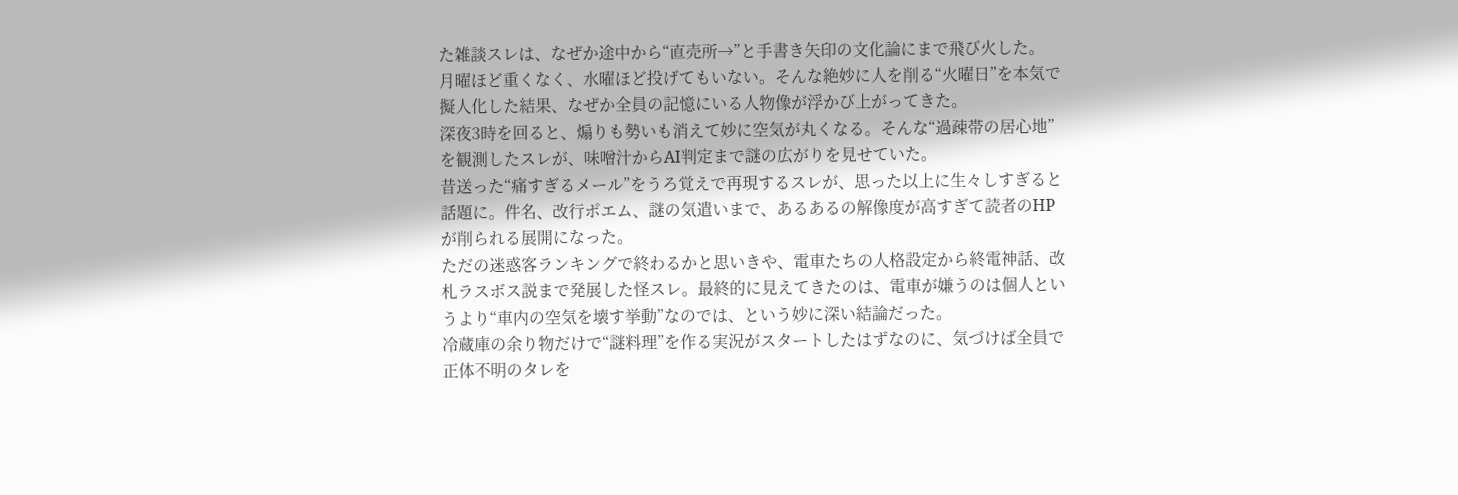た雑談スレは、なぜか途中から“直売所→”と手書き矢印の文化論にまで飛び火した。
月曜ほど重くなく、水曜ほど投げてもいない。そんな絶妙に人を削る“火曜日”を本気で擬人化した結果、なぜか全員の記憶にいる人物像が浮かび上がってきた。
深夜3時を回ると、煽りも勢いも消えて妙に空気が丸くなる。そんな“過疎帯の居心地”を観測したスレが、味噌汁からAI判定まで謎の広がりを見せていた。
昔送った“痛すぎるメール”をうろ覚えで再現するスレが、思った以上に生々しすぎると話題に。件名、改行ポエム、謎の気遣いまで、あるあるの解像度が高すぎて読者のHPが削られる展開になった。
ただの迷惑客ランキングで終わるかと思いきや、電車たちの人格設定から終電神話、改札ラスボス説まで発展した怪スレ。最終的に見えてきたのは、電車が嫌うのは個人というより“車内の空気を壊す挙動”なのでは、という妙に深い結論だった。
冷蔵庫の余り物だけで“謎料理”を作る実況がスタートしたはずなのに、気づけば全員で正体不明のタレを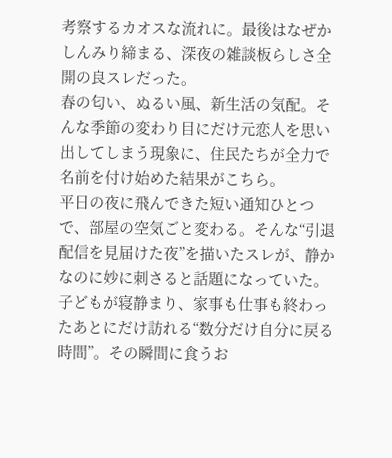考察するカオスな流れに。最後はなぜかしんみり締まる、深夜の雑談板らしさ全開の良スレだった。
春の匂い、ぬるい風、新生活の気配。そんな季節の変わり目にだけ元恋人を思い出してしまう現象に、住民たちが全力で名前を付け始めた結果がこちら。
平日の夜に飛んできた短い通知ひとつで、部屋の空気ごと変わる。そんな“引退配信を見届けた夜”を描いたスレが、静かなのに妙に刺さると話題になっていた。
子どもが寝静まり、家事も仕事も終わったあとにだけ訪れる“数分だけ自分に戻る時間”。その瞬間に食うお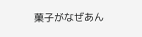菓子がなぜあん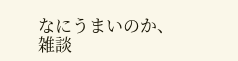なにうまいのか、雑談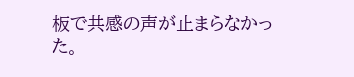板で共感の声が止まらなかった。